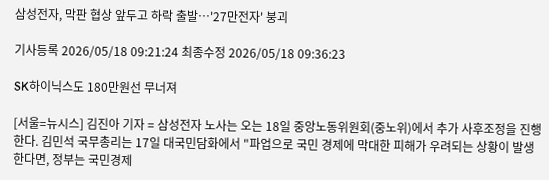삼성전자, 막판 협상 앞두고 하락 출발…'27만전자' 붕괴

기사등록 2026/05/18 09:21:24 최종수정 2026/05/18 09:36:23

SK하이닉스도 180만원선 무너져

[서울=뉴시스] 김진아 기자 = 삼성전자 노사는 오는 18일 중앙노동위원회(중노위)에서 추가 사후조정을 진행한다. 김민석 국무총리는 17일 대국민담화에서 "파업으로 국민 경제에 막대한 피해가 우려되는 상황이 발생한다면, 정부는 국민경제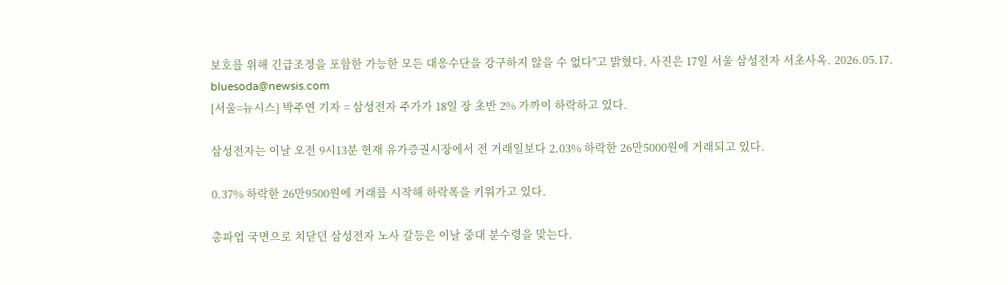보호를 위해 긴급조정을 포함한 가능한 모든 대응수단을 강구하지 않을 수 없다"고 밝혔다. 사진은 17일 서울 삼성전자 서초사옥. 2026.05.17. bluesoda@newsis.com
[서울=뉴시스] 박주연 기자 = 삼성전자 주가가 18일 장 초반 2% 가까이 하락하고 있다.

삼성전자는 이날 오전 9시13분 현재 유가증권시장에서 전 거래일보다 2.03% 하락한 26만5000원에 거래되고 있다.

0.37% 하락한 26만9500원에 거래를 시작해 하락폭을 키워가고 있다.

총파업 국면으로 치닫던 삼성전자 노사 갈등은 이날 중대 분수령을 맞는다.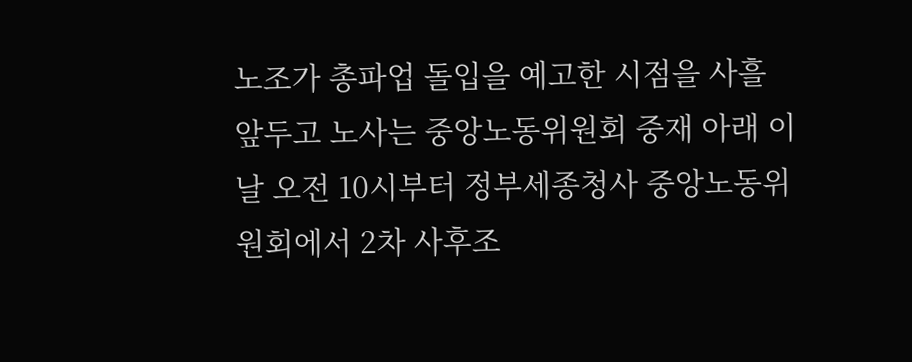노조가 총파업 돌입을 예고한 시점을 사흘 앞두고 노사는 중앙노동위원회 중재 아래 이날 오전 10시부터 정부세종청사 중앙노동위원회에서 2차 사후조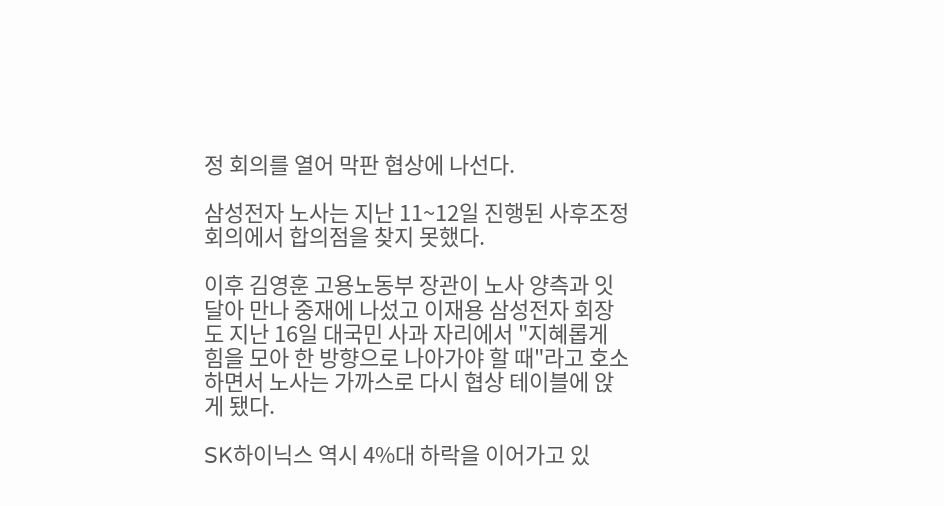정 회의를 열어 막판 협상에 나선다.

삼성전자 노사는 지난 11~12일 진행된 사후조정 회의에서 합의점을 찾지 못했다.

이후 김영훈 고용노동부 장관이 노사 양측과 잇달아 만나 중재에 나섰고 이재용 삼성전자 회장도 지난 16일 대국민 사과 자리에서 "지혜롭게 힘을 모아 한 방향으로 나아가야 할 때"라고 호소하면서 노사는 가까스로 다시 협상 테이블에 앉게 됐다.

SK하이닉스 역시 4%대 하락을 이어가고 있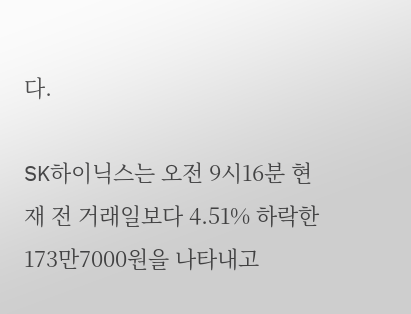다.

SK하이닉스는 오전 9시16분 현재 전 거래일보다 4.51% 하락한 173만7000원을 나타내고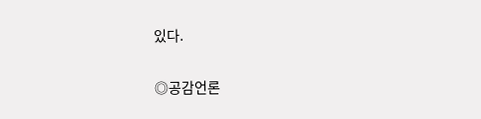있다.


◎공감언론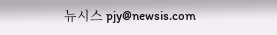뉴시스 pjy@newsis.com